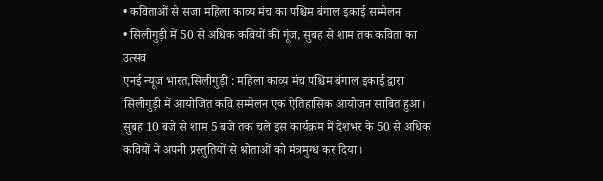• कविताओं से सजा महिला काव्य मंच का पश्चिम बंगाल इकाई सम्मेलन
• सिलीगुड़ी में 50 से अधिक कवियों की गूंज, सुबह से शाम तक कविता का उत्सव
एनई न्यूज भारत,सिलीगुड़ी : महिला काव्य मंच पश्चिम बंगाल इकाई द्वारा सिलीगुड़ी में आयोजित कवि सम्मेलन एक ऐतिहासिक आयोजन साबित हुआ। सुबह 10 बजे से शाम 5 बजे तक चले इस कार्यक्रम में देशभर के 50 से अधिक कवियों ने अपनी प्रस्तुतियों से श्रोताओं को मंत्रमुग्ध कर दिया।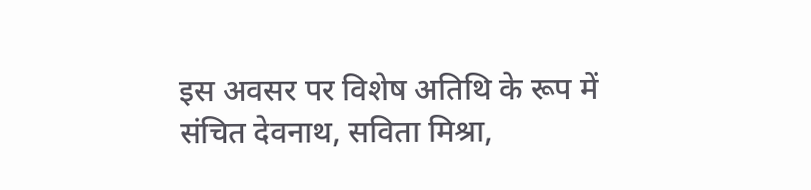इस अवसर पर विशेष अतिथि के रूप में संचित देवनाथ, सविता मिश्रा,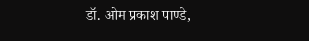डॉ. ओम प्रकाश पाण्डे,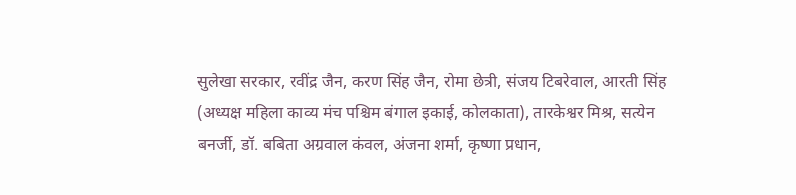सुलेखा सरकार, रवींद्र जैन, करण सिंह जैन, रोमा छेत्री, संजय टिबरेवाल, आरती सिंह (अध्यक्ष महिला काव्य मंच पश्चिम बंगाल इकाई, कोलकाता), तारकेश्वर मिश्र, सत्येन बनर्जी, डॉ. बबिता अग्रवाल कंवल, अंजना शर्मा, कृष्णा प्रधान,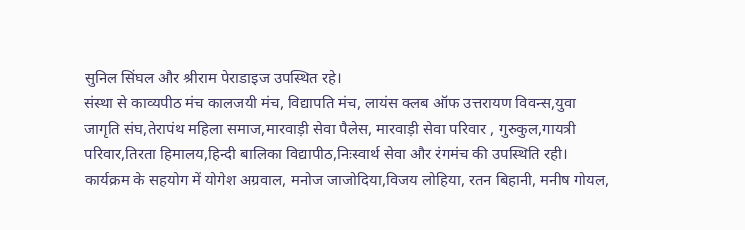सुनिल सिंघल और श्रीराम पेराडाइज उपस्थित रहे।
संस्था से काव्यपीठ मंच कालजयी मंच, विद्यापति मंच, लायंस क्लब ऑफ उत्तरायण विवन्स,युवा जागृति संघ,तेरापंथ महिला समाज,मारवाड़ी सेवा पैलेस, मारवाड़ी सेवा परिवार , गुरुकुल,गायत्री परिवार,तिरता हिमालय,हिन्दी बालिका विद्यापीठ,निःस्वार्थ सेवा और रंगमंच की उपस्थिति रही।
कार्यक्रम के सहयोग में योगेश अग्रवाल, मनोज जाजोदिया,विजय लोहिया, रतन बिहानी, मनीष गोयल,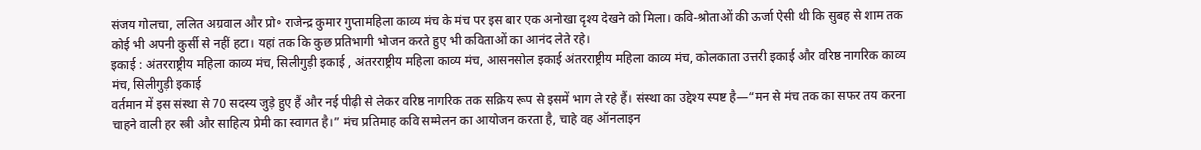संजय गोलचा, ललित अग्रवाल और प्रो॰ राजेन्द्र कुमार गुप्तामहिला काव्य मंच के मंच पर इस बार एक अनोखा दृश्य देखने को मिला। कवि-श्रोताओं की ऊर्जा ऐसी थी कि सुबह से शाम तक कोई भी अपनी कुर्सी से नहीं हटा। यहां तक कि कुछ प्रतिभागी भोजन करते हुए भी कविताओं का आनंद लेते रहे।
इकाई : अंतरराष्ट्रीय महिला काव्य मंच, सिलीगुड़ी इकाई , अंतरराष्ट्रीय महिला काव्य मंच, आसनसोल इकाई अंतरराष्ट्रीय महिला काव्य मंच, कोलकाता उत्तरी इकाई और वरिष्ठ नागरिक काव्य मंच, सिलीगुड़ी इकाई
वर्तमान में इस संस्था से 70 सदस्य जुड़े हुए हैं और नई पीढ़ी से लेकर वरिष्ठ नागरिक तक सक्रिय रूप से इसमें भाग ले रहे हैं। संस्था का उद्देश्य स्पष्ट है—“मन से मंच तक का सफर तय करना चाहने वाली हर स्त्री और साहित्य प्रेमी का स्वागत है।” मंच प्रतिमाह कवि सम्मेलन का आयोजन करता है, चाहे वह ऑनलाइन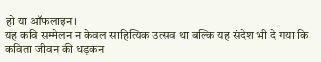हो या ऑफलाइन।
यह कवि सम्मेलन न केवल साहित्यिक उत्सव था बल्कि यह संदेश भी दे गया कि कविता जीवन की धड़कन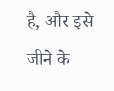है, और इसे जीने के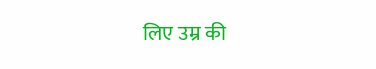लिए उम्र की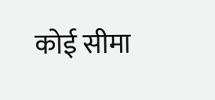कोई सीमा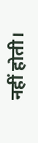नहीं होती।